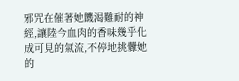邪咒在催著她饑渴難耐的神經,讓陸今血肉的香味幾乎化成可見的氣流,不停地挑釁她的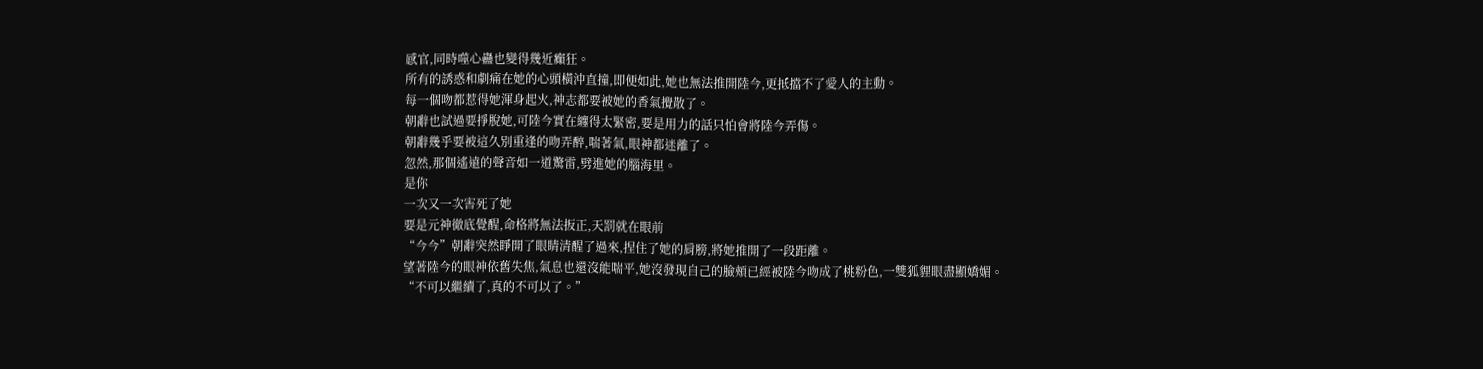感官,同時噬心蠱也變得幾近癲狂。
所有的誘惑和劇痛在她的心頭橫沖直撞,即便如此,她也無法推開陸今,更抵擋不了愛人的主動。
每一個吻都惹得她渾身起火,神志都要被她的香氣攪散了。
朝辭也試過要掙脫她,可陸今實在纏得太緊密,要是用力的話只怕會將陸今弄傷。
朝辭幾乎要被這久別重逢的吻弄醉,喘著氣,眼神都迷離了。
忽然,那個遙遠的聲音如一道驚雷,劈進她的腦海里。
是你
一次又一次害死了她
要是元神徹底覺醒,命格將無法扳正,天罰就在眼前
“今今”朝辭突然睜開了眼睛清醒了過來,捏住了她的肩膀,將她推開了一段距離。
望著陸今的眼神依舊失焦,氣息也還沒能喘平,她沒發現自己的臉頰已經被陸今吻成了桃粉色,一雙狐貍眼盡顯嬌媚。
“不可以繼續了,真的不可以了。”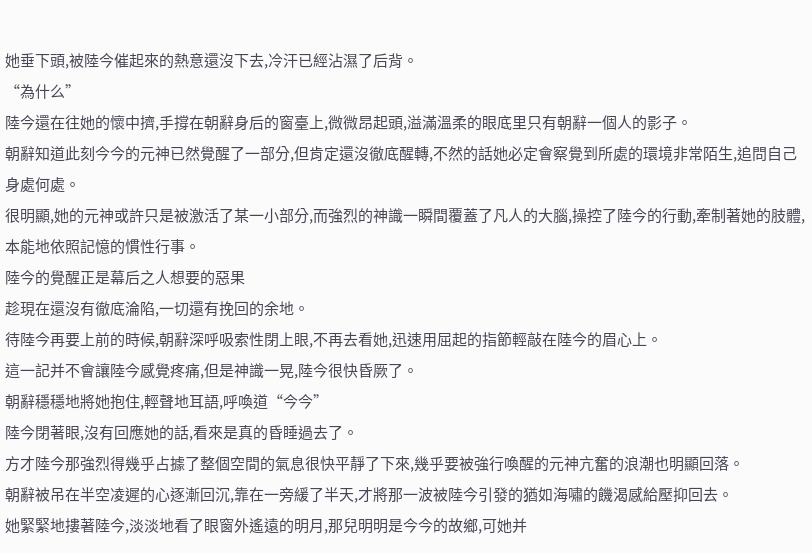她垂下頭,被陸今催起來的熱意還沒下去,冷汗已經沾濕了后背。
“為什么”
陸今還在往她的懷中擠,手撐在朝辭身后的窗臺上,微微昂起頭,溢滿溫柔的眼底里只有朝辭一個人的影子。
朝辭知道此刻今今的元神已然覺醒了一部分,但肯定還沒徹底醒轉,不然的話她必定會察覺到所處的環境非常陌生,追問自己身處何處。
很明顯,她的元神或許只是被激活了某一小部分,而強烈的神識一瞬間覆蓋了凡人的大腦,操控了陸今的行動,牽制著她的肢體,本能地依照記憶的慣性行事。
陸今的覺醒正是幕后之人想要的惡果
趁現在還沒有徹底淪陷,一切還有挽回的余地。
待陸今再要上前的時候,朝辭深呼吸索性閉上眼,不再去看她,迅速用屈起的指節輕敲在陸今的眉心上。
這一記并不會讓陸今感覺疼痛,但是神識一晃,陸今很快昏厥了。
朝辭穩穩地將她抱住,輕聲地耳語,呼喚道“今今”
陸今閉著眼,沒有回應她的話,看來是真的昏睡過去了。
方才陸今那強烈得幾乎占據了整個空間的氣息很快平靜了下來,幾乎要被強行喚醒的元神亢奮的浪潮也明顯回落。
朝辭被吊在半空凌遲的心逐漸回沉,靠在一旁緩了半天,才將那一波被陸今引發的猶如海嘯的饑渴感給壓抑回去。
她緊緊地摟著陸今,淡淡地看了眼窗外遙遠的明月,那兒明明是今今的故鄉,可她并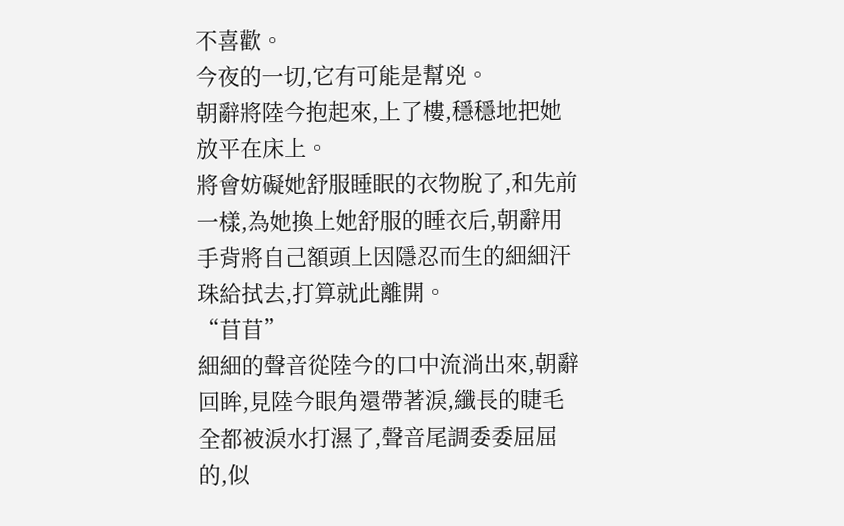不喜歡。
今夜的一切,它有可能是幫兇。
朝辭將陸今抱起來,上了樓,穩穩地把她放平在床上。
將會妨礙她舒服睡眠的衣物脫了,和先前一樣,為她換上她舒服的睡衣后,朝辭用手背將自己額頭上因隱忍而生的細細汗珠給拭去,打算就此離開。
“苜苜”
細細的聲音從陸今的口中流淌出來,朝辭回眸,見陸今眼角還帶著淚,纖長的睫毛全都被淚水打濕了,聲音尾調委委屈屈的,似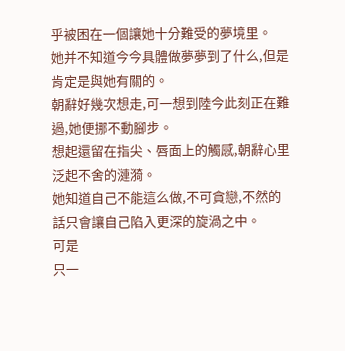乎被困在一個讓她十分難受的夢境里。
她并不知道今今具體做夢夢到了什么,但是肯定是與她有關的。
朝辭好幾次想走,可一想到陸今此刻正在難過,她便挪不動腳步。
想起還留在指尖、唇面上的觸感,朝辭心里泛起不舍的漣漪。
她知道自己不能這么做,不可貪戀,不然的話只會讓自己陷入更深的旋渦之中。
可是
只一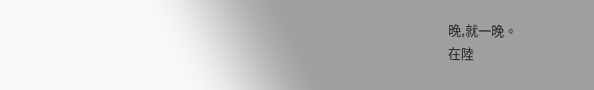晚,就一晚。
在陸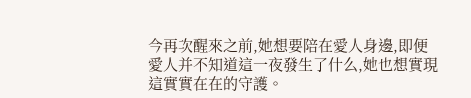今再次醒來之前,她想要陪在愛人身邊,即便愛人并不知道這一夜發生了什么,她也想實現這實實在在的守護。